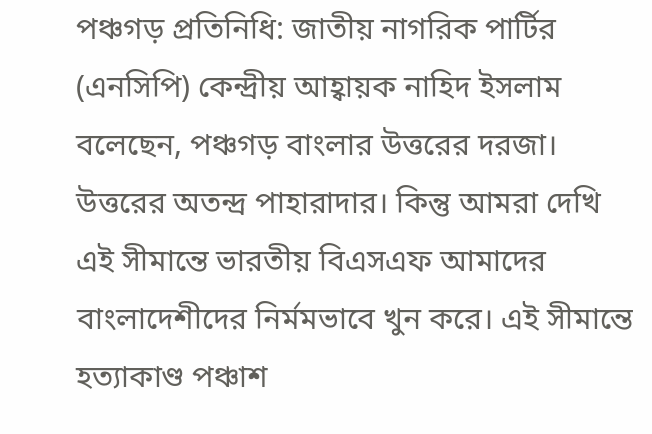পঞ্চগড় প্রতিনিধি: জাতীয় নাগরিক পার্টির (এনসিপি) কেন্দ্রীয় আহ্বায়ক নাহিদ ইসলাম বলেছেন, পঞ্চগড় বাংলার উত্তরের দরজা। উত্তরের অতন্দ্র পাহারাদার। কিন্তু আমরা দেখি এই সীমান্তে ভারতীয় বিএসএফ আমাদের বাংলাদেশীদের নির্মমভাবে খুন করে। এই সীমান্তে হত্যাকাণ্ড পঞ্চাশ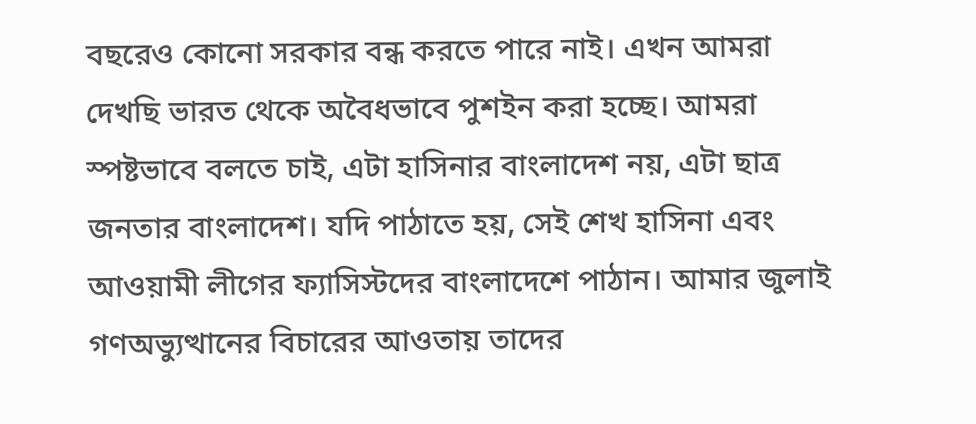বছরেও কোনো সরকার বন্ধ করতে পারে নাই। এখন আমরা দেখছি ভারত থেকে অবৈধভাবে পুশইন করা হচ্ছে। আমরা স্পষ্টভাবে বলতে চাই, এটা হাসিনার বাংলাদেশ নয়, এটা ছাত্র জনতার বাংলাদেশ। যদি পাঠাতে হয়, সেই শেখ হাসিনা এবং আওয়ামী লীগের ফ্যাসিস্টদের বাংলাদেশে পাঠান। আমার জুলাই গণঅভ্যুত্থানের বিচারের আওতায় তাদের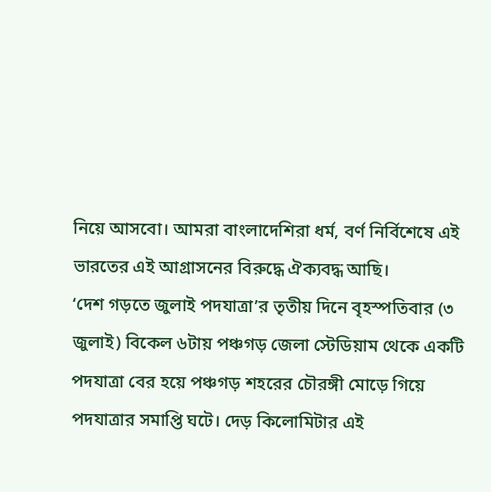নিয়ে আসবো। আমরা বাংলাদেশিরা ধর্ম, বর্ণ নির্বিশেষে এই ভারতের এই আগ্রাসনের বিরুদ্ধে ঐক্যবদ্ধ আছি।
‘দেশ গড়তে জুলাই পদযাত্রা’র তৃতীয় দিনে বৃহস্পতিবার (৩ জুলাই) বিকেল ৬টায় পঞ্চগড় জেলা স্টেডিয়াম থেকে একটি পদযাত্রা বের হয়ে পঞ্চগড় শহরের চৌরঙ্গী মোড়ে গিয়ে পদযাত্রার সমাপ্তি ঘটে। দেড় কিলোমিটার এই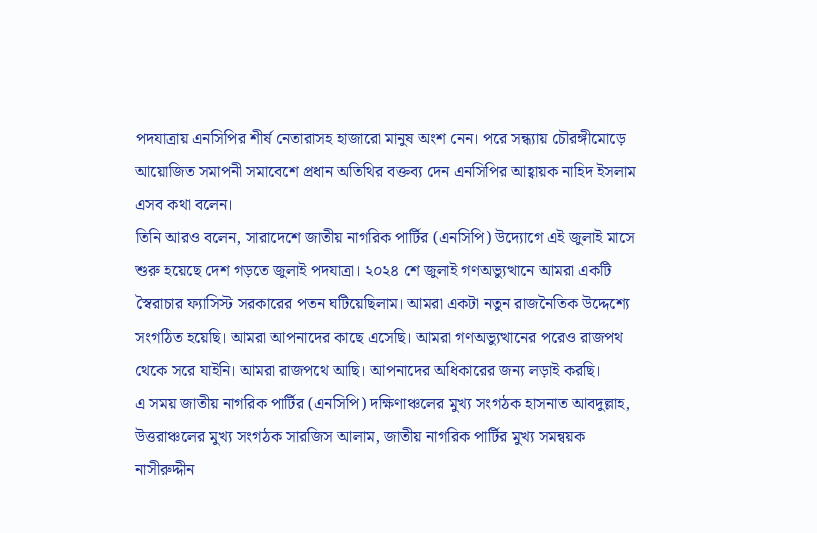পদযাত্রায় এনসিপির শীর্ষ নেতারাসহ হাজারো মানুষ অংশ নেন। পরে সন্ধ্যায় চৌরঙ্গীমোড়ে আয়োজিত সমাপনী সমাবেশে প্রধান অতিথির বক্তব্য দেন এনসিপির আহ্বায়ক নাহিদ ইসলাম এসব কথা বলেন।
তিনি আরও বলেন, সারাদেশে জাতীয় নাগরিক পার্টির (এনসিপি) উদ্যোগে এই জুলাই মাসে শুরু হয়েছে দেশ গড়তে জুলাই পদযাত্রা। ২০২৪ শে জুলাই গণঅভ্যুত্থানে আমরা একটি স্বৈরাচার ফ্যাসিস্ট সরকারের পতন ঘটিয়েছিলাম। আমরা একটা নতুন রাজনৈতিক উদ্দেশ্যে সংগঠিত হয়েছি। আমরা আপনাদের কাছে এসেছি। আমরা গণঅভ্যুত্থানের পরেও রাজপথ থেকে সরে যাইনি। আমরা রাজপথে আছি। আপনাদের অধিকারের জন্য লড়াই করছি।
এ সময় জাতীয় নাগরিক পার্টির (এনসিপি) দক্ষিণাঞ্চলের মুখ্য সংগঠক হাসনাত আবদুল্লাহ, উত্তরাঞ্চলের মুখ্য সংগঠক সারজিস আলাম, জাতীয় নাগরিক পার্টির মুখ্য সমন্বয়ক নাসীরুদ্দীন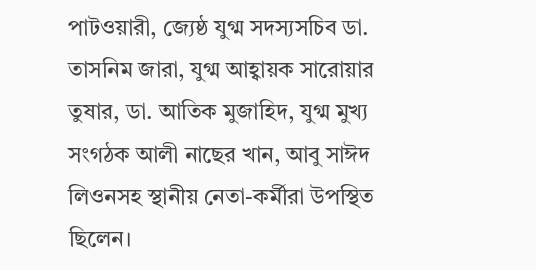পাটওয়ারী, জ্যেষ্ঠ যুগ্ম সদস্যসচিব ডা. তাসনিম জারা, যুগ্ম আহ্বায়ক সারোয়ার তুষার, ডা. আতিক মুজাহিদ, যুগ্ম মুখ্য সংগঠক আলী নাছের খান, আবু সাঈদ লিওনসহ স্থানীয় নেতা-কর্মীরা উপস্থিত ছিলেন।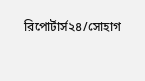রিপোর্টার্স২৪/সোহাগ